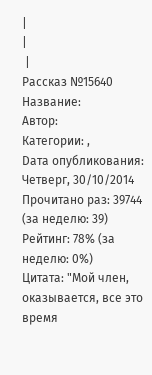|
|
 |
Рассказ №15640
Название:
Автор:
Категории: ,
Dата опубликования: Четверг, 30/10/2014
Прочитано раз: 39744 (за неделю: 39)
Рейтинг: 78% (за неделю: 0%)
Цитата: "Мой член, оказывается, все это время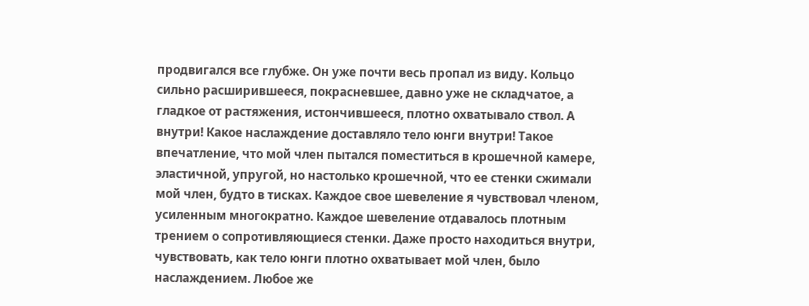продвигался все глубже. Он уже почти весь пропал из виду. Кольцо сильно расширившееся, покрасневшее, давно уже не складчатое, а гладкое от растяжения, истончившееся, плотно охватывало ствол. А внутри! Какое наслаждение доставляло тело юнги внутри! Такое впечатление, что мой член пытался поместиться в крошечной камере, эластичной, упругой, но настолько крошечной, что ее стенки сжимали мой член, будто в тисках. Каждое свое шевеление я чувствовал членом, усиленным многократно. Каждое шевеление отдавалось плотным трением о сопротивляющиеся стенки. Даже просто находиться внутри, чувствовать, как тело юнги плотно охватывает мой член, было наслаждением. Любое же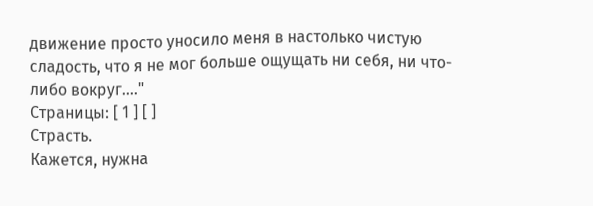движение просто уносило меня в настолько чистую сладость, что я не мог больше ощущать ни себя, ни что-либо вокруг...."
Страницы: [ 1 ] [ ]
Страсть.
Кажется, нужна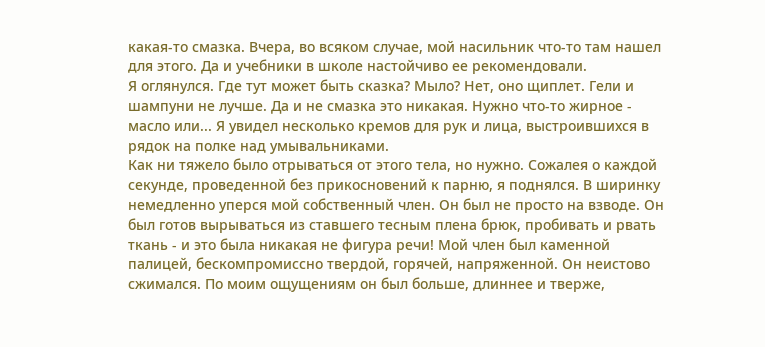какая-то смазка. Вчера, во всяком случае, мой насильник что-то там нашел для этого. Да и учебники в школе настойчиво ее рекомендовали.
Я оглянулся. Где тут может быть сказка? Мыло? Нет, оно щиплет. Гели и шампуни не лучше. Да и не смазка это никакая. Нужно что-то жирное - масло или... Я увидел несколько кремов для рук и лица, выстроившихся в рядок на полке над умывальниками.
Как ни тяжело было отрываться от этого тела, но нужно. Сожалея о каждой секунде, проведенной без прикосновений к парню, я поднялся. В ширинку немедленно уперся мой собственный член. Он был не просто на взводе. Он был готов вырываться из ставшего тесным плена брюк, пробивать и рвать ткань - и это была никакая не фигура речи! Мой член был каменной палицей, бескомпромиссно твердой, горячей, напряженной. Он неистово сжимался. По моим ощущениям он был больше, длиннее и тверже,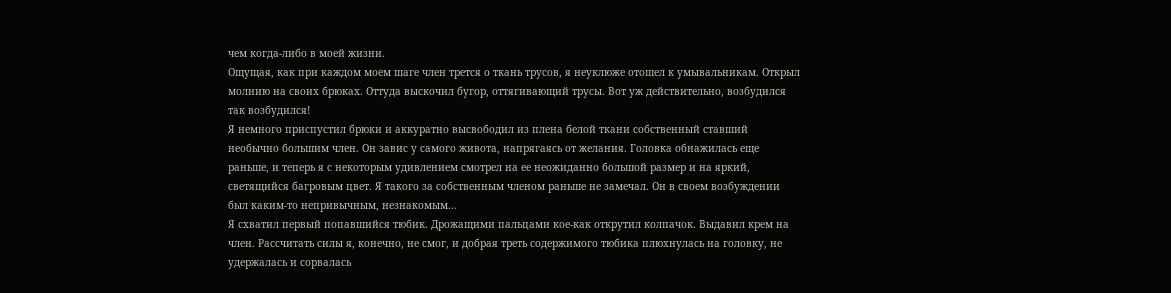чем когда-либо в моей жизни.
Ощущая, как при каждом моем шаге член трется о ткань трусов, я неуклюже отошел к умывальникам. Открыл молнию на своих брюках. Оттуда выскочил бугор, оттягивающий трусы. Вот уж действительно, возбудился так возбудился!
Я немного приспустил брюки и аккуратно высвободил из плена белой ткани собственный ставший необычно большим член. Он завис у самого живота, напрягаясь от желания. Головка обнажилась еще раньше, и теперь я с некоторым удивлением смотрел на ее неожиданно большой размер и на яркий, светящийся багровым цвет. Я такого за собственным членом раньше не замечал. Он в своем возбуждении был каким-то непривычным, незнакомым...
Я схватил первый попавшийся тюбик. Дрожащими пальцами кое-как открутил колпачок. Выдавил крем на член. Рассчитать силы я, конечно, не смог, и добрая треть содержимого тюбика плюхнулась на головку, не удержалась и сорвалась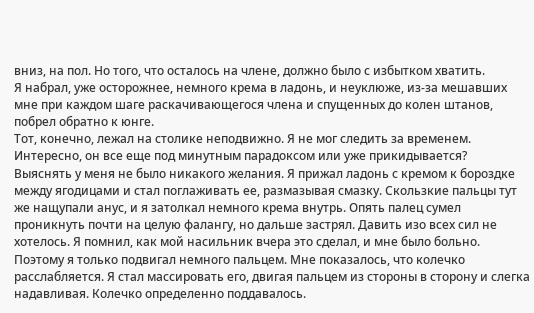вниз, на пол. Но того, что осталось на члене, должно было с избытком хватить.
Я набрал, уже осторожнее, немного крема в ладонь, и неуклюже, из-за мешавших мне при каждом шаге раскачивающегося члена и спущенных до колен штанов, побрел обратно к юнге.
Тот, конечно, лежал на столике неподвижно. Я не мог следить за временем. Интересно, он все еще под минутным парадоксом или уже прикидывается?
Выяснять у меня не было никакого желания. Я прижал ладонь с кремом к бороздке между ягодицами и стал поглаживать ее, размазывая смазку. Скользкие пальцы тут же нащупали анус, и я затолкал немного крема внутрь. Опять палец сумел проникнуть почти на целую фалангу, но дальше застрял. Давить изо всех сил не хотелось. Я помнил, как мой насильник вчера это сделал, и мне было больно. Поэтому я только подвигал немного пальцем. Мне показалось, что колечко расслабляется. Я стал массировать его, двигая пальцем из стороны в сторону и слегка надавливая. Колечко определенно поддавалось.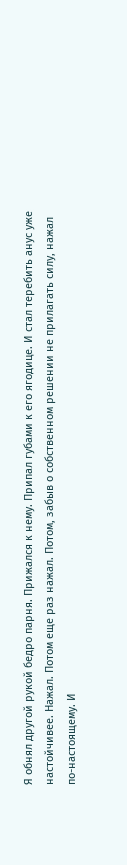Я обнял другой рукой бедро парня. Прижался к нему. Припал губами к его ягодице. И стал теребить анус уже настойчивее. Нажал. Потом еще раз нажал. Потом, забыв о собственном решении не прилагать силу, нажал по-настоящему. И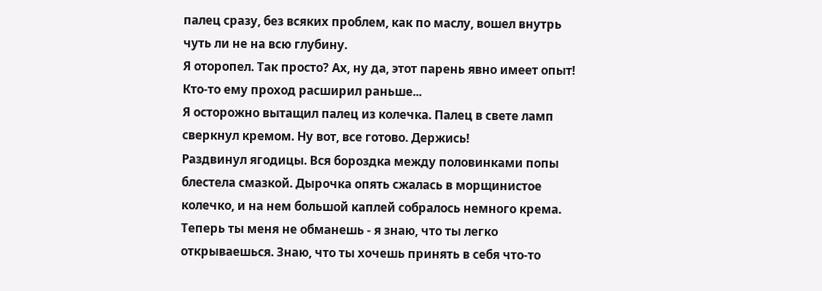палец сразу, без всяких проблем, как по маслу, вошел внутрь чуть ли не на всю глубину.
Я оторопел. Так просто? Ах, ну да, этот парень явно имеет опыт! Кто-то ему проход расширил раньше...
Я осторожно вытащил палец из колечка. Палец в свете ламп сверкнул кремом. Ну вот, все готово. Держись!
Раздвинул ягодицы. Вся бороздка между половинками попы блестела смазкой. Дырочка опять сжалась в морщинистое колечко, и на нем большой каплей собралось немного крема. Теперь ты меня не обманешь - я знаю, что ты легко открываешься. Знаю, что ты хочешь принять в себя что-то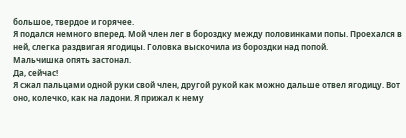большое, твердое и горячее.
Я подался немного вперед. Мой член лег в бороздку между половинками попы. Проехался в ней, слегка раздвигая ягодицы. Головка выскочила из бороздки над попой.
Мальчишка опять застонал.
Да, сейчас!
Я сжал пальцами одной руки свой член, другой рукой как можно дальше отвел ягодицу. Вот оно, колечко, как на ладони. Я прижал к нему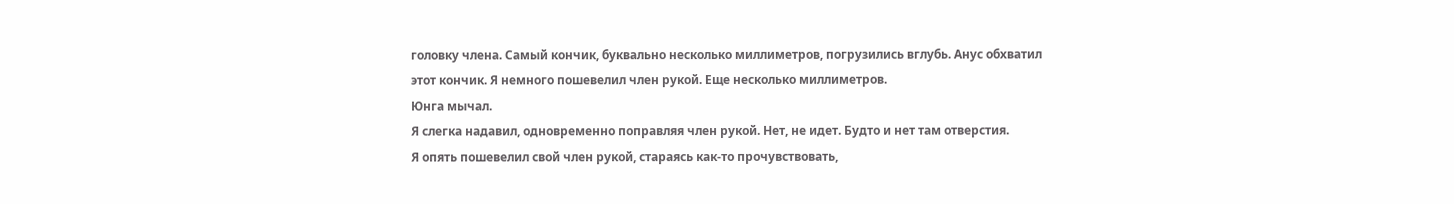головку члена. Самый кончик, буквально несколько миллиметров, погрузились вглубь. Анус обхватил этот кончик. Я немного пошевелил член рукой. Еще несколько миллиметров.
Юнга мычал.
Я слегка надавил, одновременно поправляя член рукой. Нет, не идет. Будто и нет там отверстия.
Я опять пошевелил свой член рукой, стараясь как-то прочувствовать,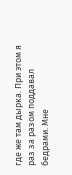где же там дырка. При этом я раз за разом поддавал бедрами. Мне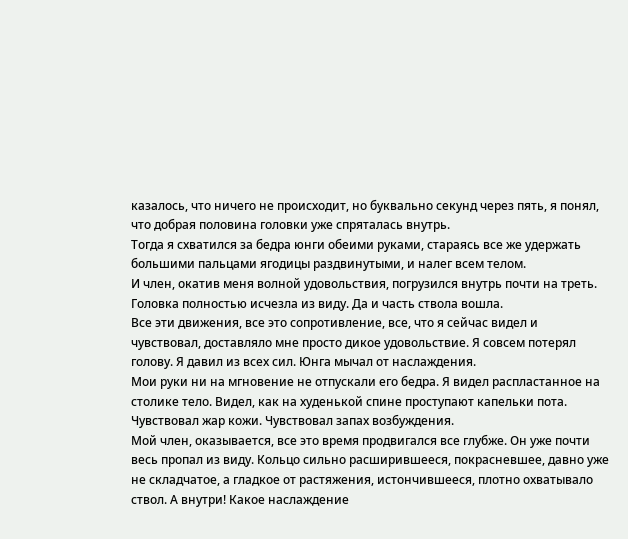казалось, что ничего не происходит, но буквально секунд через пять, я понял, что добрая половина головки уже спряталась внутрь.
Тогда я схватился за бедра юнги обеими руками, стараясь все же удержать большими пальцами ягодицы раздвинутыми, и налег всем телом.
И член, окатив меня волной удовольствия, погрузился внутрь почти на треть. Головка полностью исчезла из виду. Да и часть ствола вошла.
Все эти движения, все это сопротивление, все, что я сейчас видел и чувствовал, доставляло мне просто дикое удовольствие. Я совсем потерял голову. Я давил из всех сил. Юнга мычал от наслаждения.
Мои руки ни на мгновение не отпускали его бедра. Я видел распластанное на столике тело. Видел, как на худенькой спине проступают капельки пота. Чувствовал жар кожи. Чувствовал запах возбуждения.
Мой член, оказывается, все это время продвигался все глубже. Он уже почти весь пропал из виду. Кольцо сильно расширившееся, покрасневшее, давно уже не складчатое, а гладкое от растяжения, истончившееся, плотно охватывало ствол. А внутри! Какое наслаждение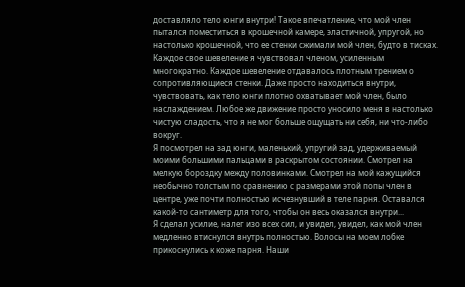доставляло тело юнги внутри! Такое впечатление, что мой член пытался поместиться в крошечной камере, эластичной, упругой, но настолько крошечной, что ее стенки сжимали мой член, будто в тисках. Каждое свое шевеление я чувствовал членом, усиленным многократно. Каждое шевеление отдавалось плотным трением о сопротивляющиеся стенки. Даже просто находиться внутри, чувствовать, как тело юнги плотно охватывает мой член, было наслаждением. Любое же движение просто уносило меня в настолько чистую сладость, что я не мог больше ощущать ни себя, ни что-либо вокруг.
Я посмотрел на зад юнги, маленький, упругий зад, удерживаемый моими большими пальцами в раскрытом состоянии. Смотрел на мелкую бороздку между половинками. Смотрел на мой кажущийся необычно толстым по сравнению с размерами этой попы член в центре, уже почти полностью исчезнувший в теле парня. Оставался какой-то сантиметр для того, чтобы он весь оказался внутри...
Я сделал усилие, налег изо всех сил, и увидел, увидел, как мой член медленно втиснулся внутрь полностью. Волосы на моем лобке прикоснулись к коже парня. Наши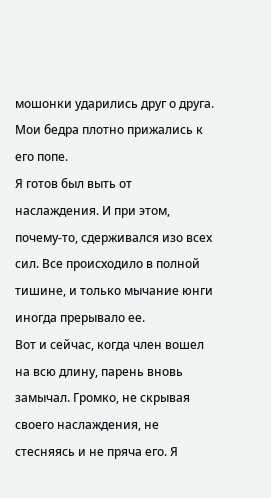мошонки ударились друг о друга. Мои бедра плотно прижались к его попе.
Я готов был выть от наслаждения. И при этом, почему-то, сдерживался изо всех сил. Все происходило в полной тишине, и только мычание юнги иногда прерывало ее.
Вот и сейчас, когда член вошел на всю длину, парень вновь замычал. Громко, не скрывая своего наслаждения, не стесняясь и не пряча его. Я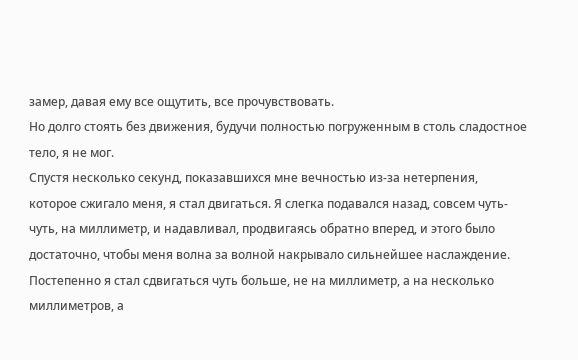замер, давая ему все ощутить, все прочувствовать.
Но долго стоять без движения, будучи полностью погруженным в столь сладостное тело, я не мог.
Спустя несколько секунд, показавшихся мне вечностью из-за нетерпения, которое сжигало меня, я стал двигаться. Я слегка подавался назад, совсем чуть-чуть, на миллиметр, и надавливал, продвигаясь обратно вперед, и этого было достаточно, чтобы меня волна за волной накрывало сильнейшее наслаждение. Постепенно я стал сдвигаться чуть больше, не на миллиметр, а на несколько миллиметров, а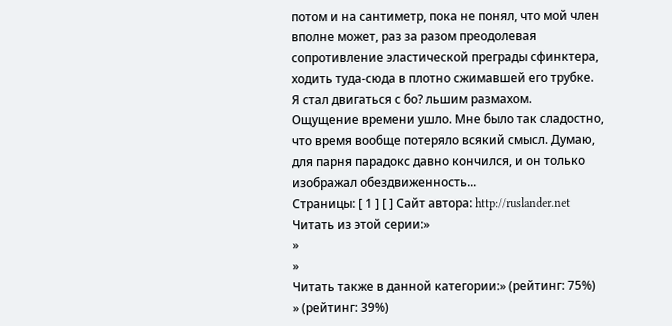потом и на сантиметр, пока не понял, что мой член вполне может, раз за разом преодолевая сопротивление эластической преграды сфинктера, ходить туда-сюда в плотно сжимавшей его трубке.
Я стал двигаться с бо? льшим размахом.
Ощущение времени ушло. Мне было так сладостно, что время вообще потеряло всякий смысл. Думаю, для парня парадокс давно кончился, и он только изображал обездвиженность...
Страницы: [ 1 ] [ ] Сайт автора: http://ruslander.net
Читать из этой серии:»
»
»
Читать также в данной категории:» (рейтинг: 75%)
» (рейтинг: 39%)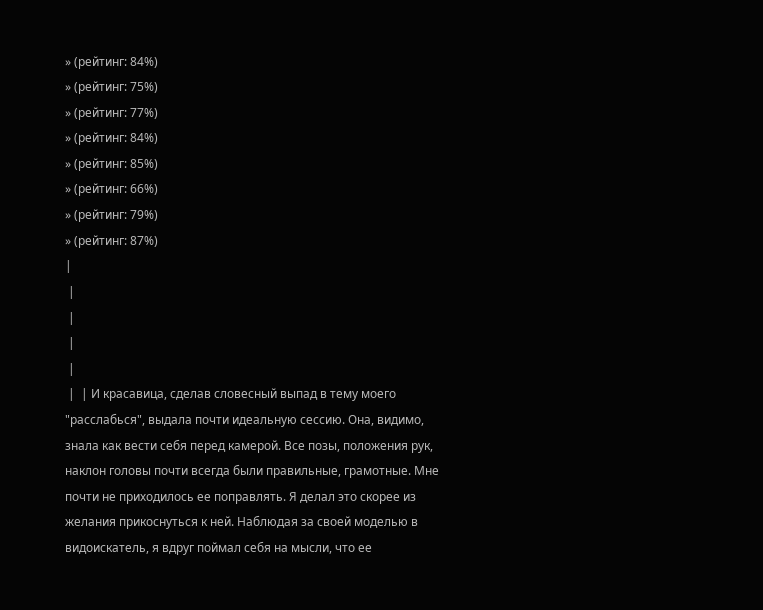» (рейтинг: 84%)
» (рейтинг: 75%)
» (рейтинг: 77%)
» (рейтинг: 84%)
» (рейтинг: 85%)
» (рейтинг: 66%)
» (рейтинг: 79%)
» (рейтинг: 87%)
|
 |
 |
 |
 |
 |  | И красавица, сделав словесный выпад в тему моего "расслабься", выдала почти идеальную сессию. Она, видимо, знала как вести себя перед камерой. Все позы, положения рук, наклон головы почти всегда были правильные, грамотные. Мне почти не приходилось ее поправлять. Я делал это скорее из желания прикоснуться к ней. Наблюдая за своей моделью в видоискатель, я вдруг поймал себя на мысли, что ее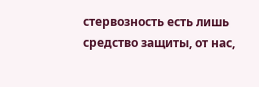стервозность есть лишь средство защиты, от нас,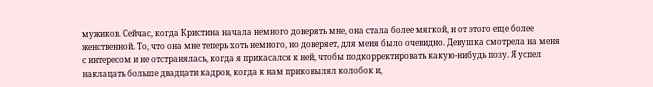мужиков. Сейчас, когда Кристина начала немного доверять мне, она стала более мягкой, и от этого еще более женственной. То, что она мне теперь хоть немного, но доверяет, для меня было очевидно. Девушка смотрела на меня с интересом и не отстранялась, когда я прикасался к ней, чтобы подкорректировать какую-нибудь позу. Я успел наклацать больше двадцати кадров, когда к нам приковылял колобок и,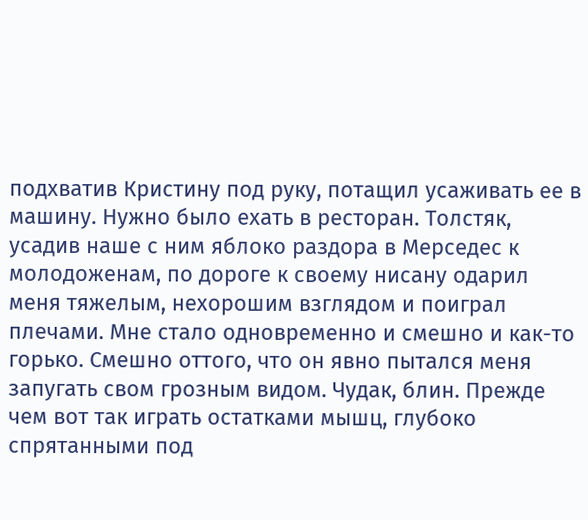подхватив Кристину под руку, потащил усаживать ее в машину. Нужно было ехать в ресторан. Толстяк, усадив наше с ним яблоко раздора в Мерседес к молодоженам, по дороге к своему нисану одарил меня тяжелым, нехорошим взглядом и поиграл плечами. Мне стало одновременно и смешно и как-то горько. Смешно оттого, что он явно пытался меня запугать свом грозным видом. Чудак, блин. Прежде чем вот так играть остатками мышц, глубоко спрятанными под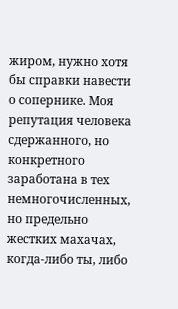жиром, нужно хотя бы справки навести о сопернике. Моя репутация человека сдержанного, но конкретного заработана в тех немногочисленных, но предельно жестких махачах, когда-либо ты, либо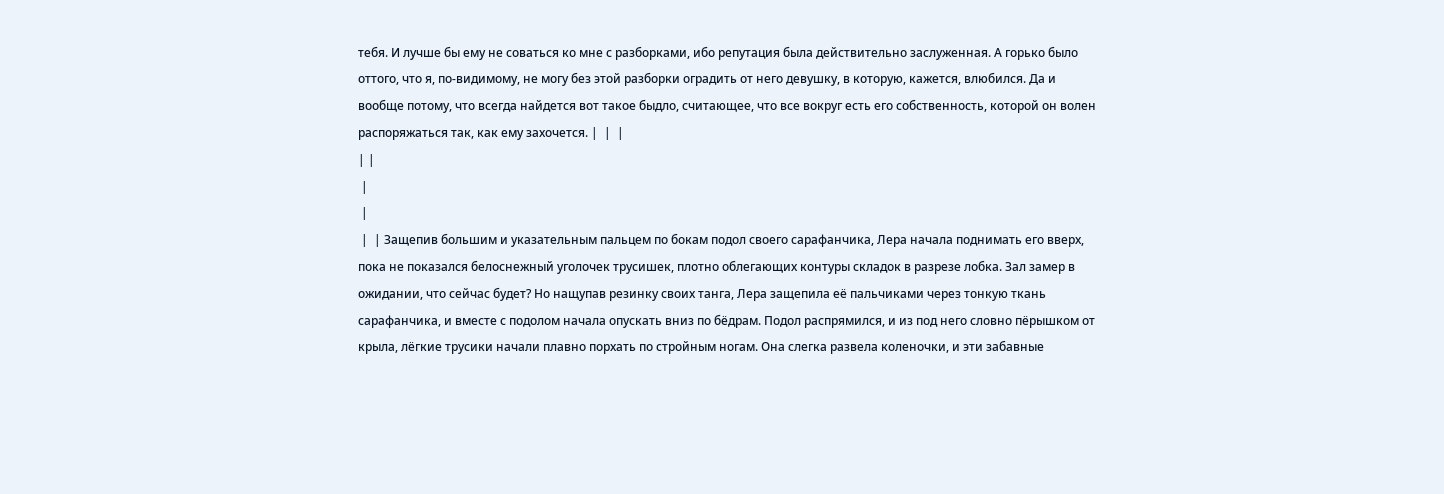тебя. И лучше бы ему не соваться ко мне с разборками, ибо репутация была действительно заслуженная. А горько было оттого, что я, по-видимому, не могу без этой разборки оградить от него девушку, в которую, кажется, влюбился. Да и вообще потому, что всегда найдется вот такое быдло, считающее, что все вокруг есть его собственность, которой он волен распоряжаться так, как ему захочется. |  |  |
| |
 |
 |
 |  | Защепив большим и указательным пальцем по бокам подол своего сарафанчика, Лера начала поднимать его вверх, пока не показался белоснежный уголочек трусишек, плотно облегающих контуры складок в разрезе лобка. Зал замер в ожидании, что сейчас будет? Но нащупав резинку своих танга, Лера защепила её пальчиками через тонкую ткань сарафанчика, и вместе с подолом начала опускать вниз по бёдрам. Подол распрямился, и из под него словно пёрышком от крыла, лёгкие трусики начали плавно порхать по стройным ногам. Она слегка развела коленочки, и эти забавные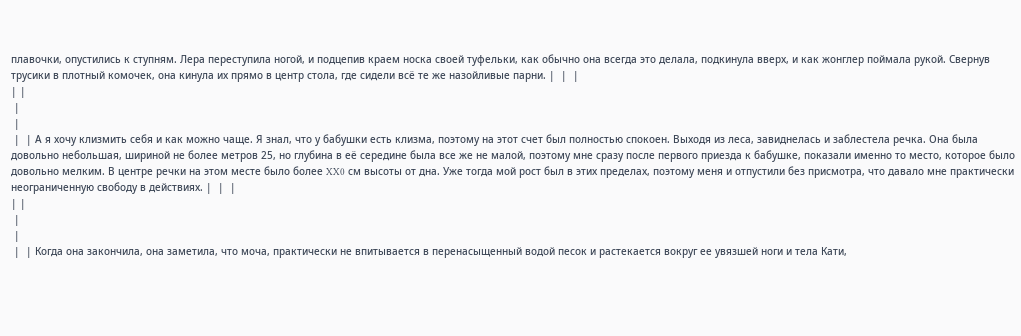плавочки, опустились к ступням. Лера переступила ногой, и подцепив краем носка своей туфельки, как обычно она всегда это делала, подкинула вверх, и как жонглер поймала рукой. Свернув трусики в плотный комочек, она кинула их прямо в центр стола, где сидели всё те же назойливые парни. |  |  |
| |
 |
 |
 |  | А я хочу клизмить себя и как можно чаще. Я знал, что у бабушки есть клизма, поэтому на этот счет был полностью спокоен. Выходя из леса, завиднелась и заблестела речка. Она была довольно небольшая, шириной не более метров 25, но глубина в её середине была все же не малой, поэтому мне сразу после первого приезда к бабушке, показали именно то место, которое было довольно мелким. В центре речки на этом месте было более XX0 см высоты от дна. Уже тогда мой рост был в этих пределах, поэтому меня и отпустили без присмотра, что давало мне практически неограниченную свободу в действиях. |  |  |
| |
 |
 |
 |  | Когда она закончила, она заметила, что моча, практически не впитывается в перенасыщенный водой песок и растекается вокруг ее увязшей ноги и тела Кати,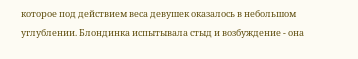которое под действием веса девушек оказалось в небольшом углублении. Блондинка испытывала стыд и возбуждение - она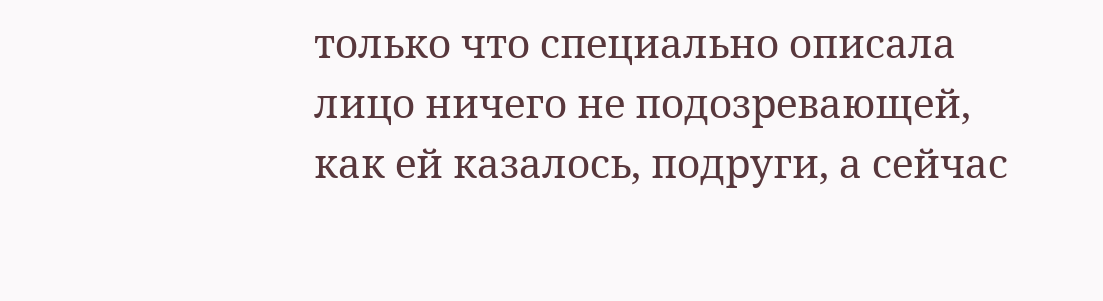только что специально описала лицо ничего не подозревающей, как ей казалось, подруги, а сейчас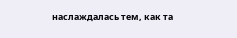наслаждалась тем, как та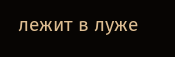лежит в луже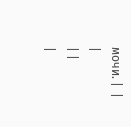мочи. |  |  |
| |
|